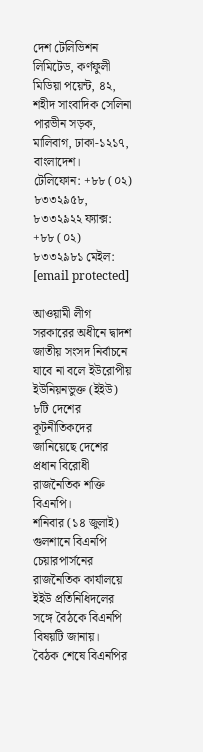দেশ টেলিভিশন লিমিটেড, কর্ণফুলী মিডিয়া পয়েন্ট, ৪২, শহীদ সাংবাদিক সেলিনা পারভীন সড়ক, মালিবাগ, ঢাকা-১২১৭, বাংলাদেশ।
টেলিফোন: +৮৮ (০২) ৮৩৩২৯৫৮, ৮৩৩২৯২২ ফ্যাক্স: +৮৮ (০২) ৮৩৩২৯৮১ মেইল: [email protected]

আওয়ামী লীগ সরকারের অধীনে দ্বাদশ জাতীয় সংসদ নির্বাচনে যাবে না বলে ইউরোপীয় ইউনিয়নভুক্ত (ইইউ) ৮টি দেশের কূটনীতিকদের জানিয়েছে দেশের প্রধান বিরোধী রাজনৈতিক শক্তি বিএনপি।
শনিবার (১৪ জুলাই) গুলশানে বিএনপি চেয়ারপার্সনের রাজনৈতিক কার্যালয়ে ইইউ প্রতিনিধিদলের সঙ্গে বৈঠকে বিএনপি বিষয়টি জানায়।
বৈঠক শেষে বিএনপির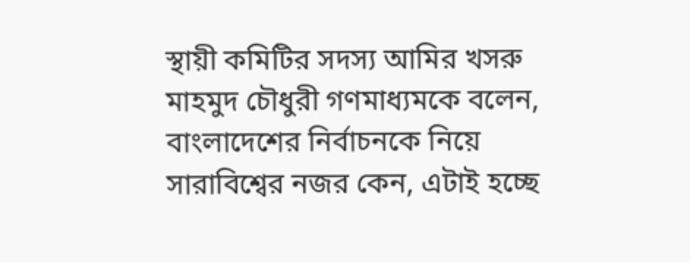স্থায়ী কমিটির সদস্য আমির খসরু মাহমুদ চৌধুরী গণমাধ্যমকে বলেন, বাংলাদেশের নির্বাচনকে নিয়ে সারাবিশ্বের নজর কেন, এটাই হচ্ছে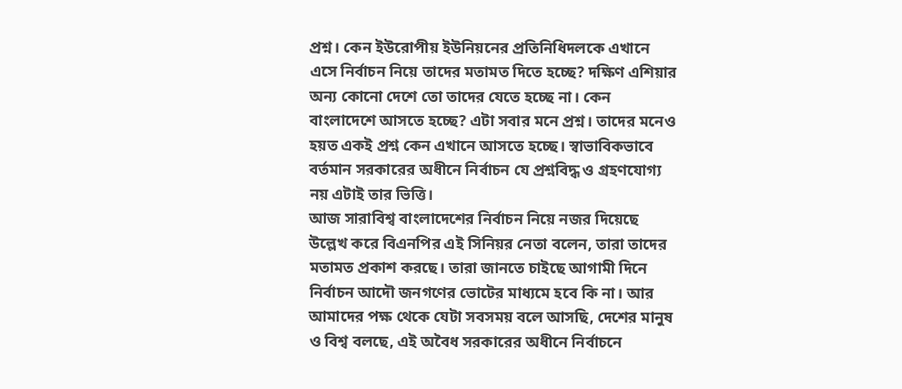প্রশ্ন। কেন ইউরোপীয় ইউনিয়নের প্রতিনিধিদলকে এখানে এসে নির্বাচন নিয়ে তাদের মতামত দিতে হচ্ছে? দক্ষিণ এশিয়ার অন্য কোনো দেশে তো তাদের যেতে হচ্ছে না। কেন বাংলাদেশে আসতে হচ্ছে? এটা সবার মনে প্রশ্ন। তাদের মনেও হয়ত একই প্রশ্ন কেন এখানে আসতে হচ্ছে। স্বাভাবিকভাবে বর্তমান সরকারের অধীনে নির্বাচন যে প্রশ্নবিদ্ধ ও গ্রহণযোগ্য নয় এটাই তার ভিত্তি।
আজ সারাবিশ্ব বাংলাদেশের নির্বাচন নিয়ে নজর দিয়েছে উল্লেখ করে বিএনপির এই সিনিয়র নেতা বলেন, তারা তাদের মতামত প্রকাশ করছে। তারা জানতে চাইছে আগামী দিনে নির্বাচন আদৌ জনগণের ভোটের মাধ্যমে হবে কি না। আর আমাদের পক্ষ থেকে যেটা সবসময় বলে আসছি, দেশের মানুষ ও বিশ্ব বলছে, এই অবৈধ সরকারের অধীনে নির্বাচনে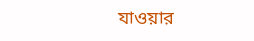যাওয়ার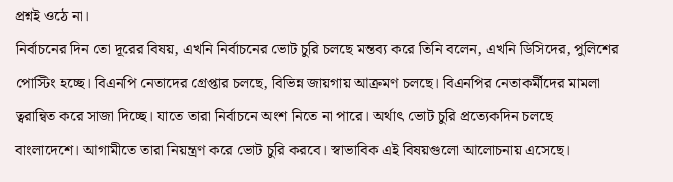প্রশ্নই ওঠে না।
নির্বাচনের দিন তো দূরের বিষয়, এখনি নির্বাচনের ভোট চুরি চলছে মন্তব্য করে তিনি বলেন, এখনি ডিসিদের, পুলিশের পোস্টিং হচ্ছে। বিএনপি নেতাদের গ্রেপ্তার চলছে, বিভিন্ন জায়গায় আক্রমণ চলছে। বিএনপির নেতাকর্মীদের মামলা ত্বরান্বিত করে সাজা দিচ্ছে। যাতে তারা নির্বাচনে অংশ নিতে না পারে। অর্থাৎ ভোট চুরি প্রত্যেকদিন চলছে বাংলাদেশে। আগামীতে তারা নিয়ন্ত্রণ করে ভোট চুরি করবে। স্বাভাবিক এই বিষয়গুলো আলোচনায় এসেছে।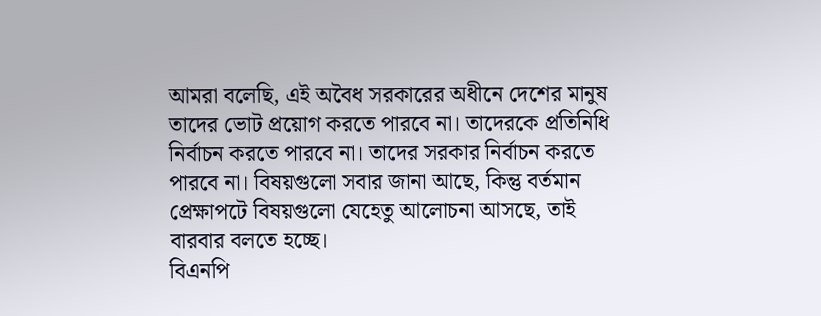আমরা বলেছি, এই অবৈধ সরকারের অধীনে দেশের মানুষ তাদের ভোট প্রয়োগ করতে পারবে না। তাদেরকে প্রতিনিধি নির্বাচন করতে পারবে না। তাদের সরকার নির্বাচন করতে পারবে না। বিষয়গুলো সবার জানা আছে, কিন্তু বর্তমান প্রেক্ষাপটে বিষয়গুলো যেহেতু আলোচনা আসছে, তাই বারবার বলতে হচ্ছে।
বিএনপি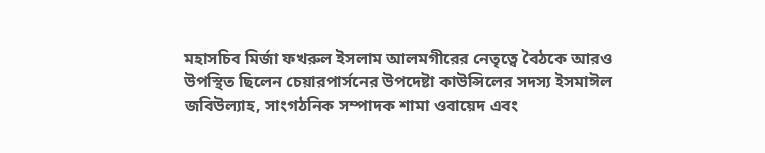মহাসচিব মির্জা ফখরুল ইসলাম আলমগীরের নেতৃত্বে বৈঠকে আরও উপস্থিত ছিলেন চেয়ারপার্সনের উপদেষ্টা কাউন্সিলের সদস্য ইসমাঈল জবিউল্যাহ, সাংগঠনিক সম্পাদক শামা ওবায়েদ এবং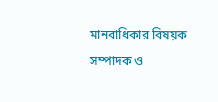মানবাধিকার বিষয়ক সম্পাদক ও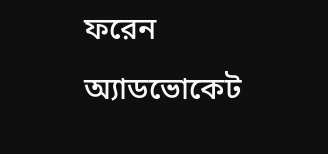ফরেন অ্যাডভোকেট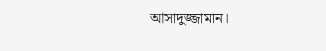আসাদুজ্জামান।